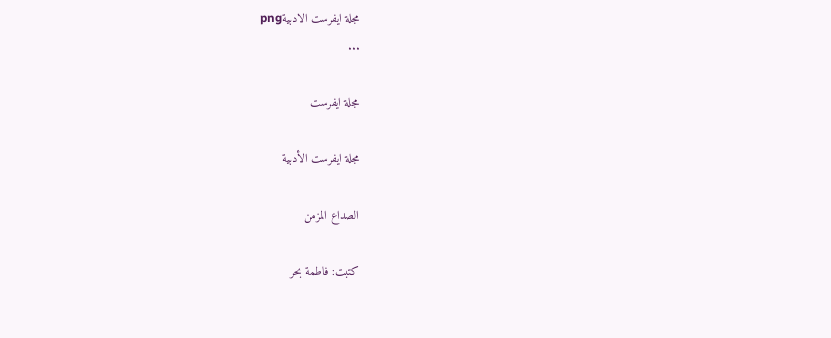مجلة ايفرست الادبيةpng
...

مجلة ايفرست

مجلة ايفرست الأدبية

الصداع المزمن

كتبت: فاطمة بحر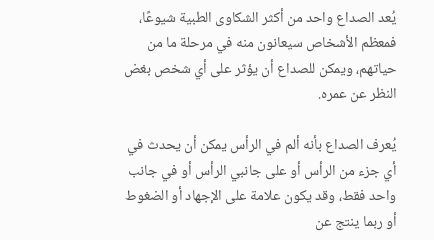يُعد الصداع واحد من أكثر الشكاوى الطبية شيوعًا، فمعظم الأشخاص سيعانون منه في مرحلة ما من حياتهم، ويمكن للصداع أن يؤثر على أي شخص بغض النظر عن عمره.

يُعرف الصداع بأنه ألم في الرأس يمكن أن يحدث في أي جزء من الرأس أو على جانبي الرأس أو في جانب واحد فقط، وقد يكون علامة على الإجهاد أو الضغوط أو ربما ينتج عن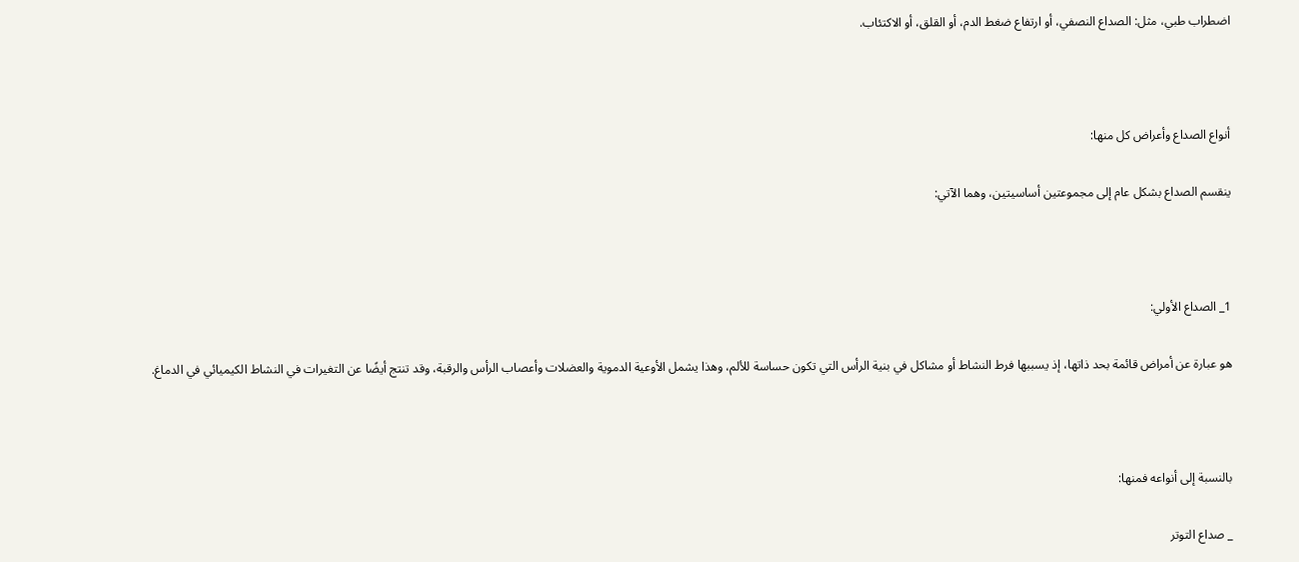اضطراب طبي، مثل: الصداع النصفي، أو ارتفاع ضغط الدم، أو القلق، أو الاكتئاب.



أنواع الصداع وأعراض كل منها:

ينقسم الصداع بشكل عام إلى مجموعتين أساسيتين، وهما الآتي:



1_ الصداع الأولي:

هو عبارة عن أمراض قائمة بحد ذاتها، إذ يسببها فرط النشاط أو مشاكل في بنية الرأس التي تكون حساسة للألم، وهذا يشمل الأوعية الدموية والعضلات وأعصاب الرأس والرقبة، وقد تنتج أيضًا عن التغيرات في النشاط الكيميائي في الدماغ.



بالنسبة إلى أنواعه فمنها:

_ صداع التوتر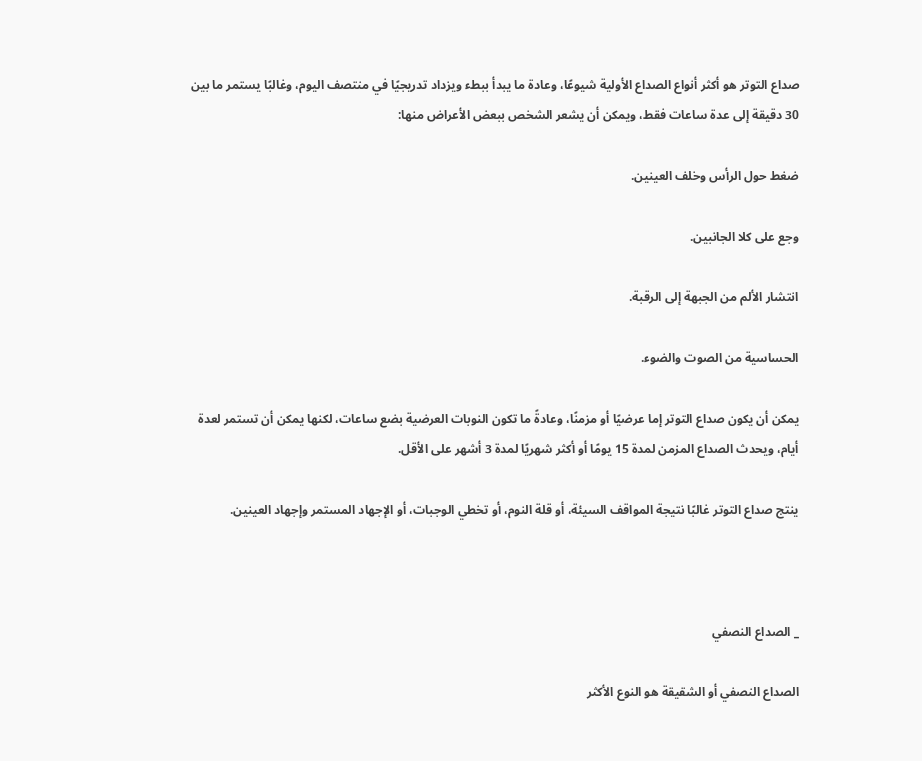صداع التوتر هو أكثر أنواع الصداع الأولية شيوعًا، وعادة ما يبدأ ببطء ويزداد تدريجيًا في منتصف اليوم، وغالبًا يستمر ما بين 30 دقيقة إلى عدة ساعات فقط، ويمكن أن يشعر الشخص ببعض الأعراض منها:

ضغط حول الرأس وخلف العينين.

وجع على كلا الجانبين.

انتشار الألم من الجبهة إلى الرقبة.

الحساسية من الصوت والضوء.

يمكن أن يكون صداع التوتر إما عرضيًا أو مزمنًا، وعادةً ما تكون النوبات العرضية بضع ساعات، لكنها يمكن أن تستمر لعدة أيام، ويحدث الصداع المزمن لمدة 15 يومًا أو أكثر شهريًا لمدة 3 أشهر على الأقل.

ينتج صداع التوتر غالبًا نتيجة المواقف السيئة، أو قلة النوم، أو تخطي الوجبات، أو الإجهاد المستمر وإجهاد العينين.



_ الصداع النصفي

الصداع النصفي أو الشقيقة هو النوع الأكثر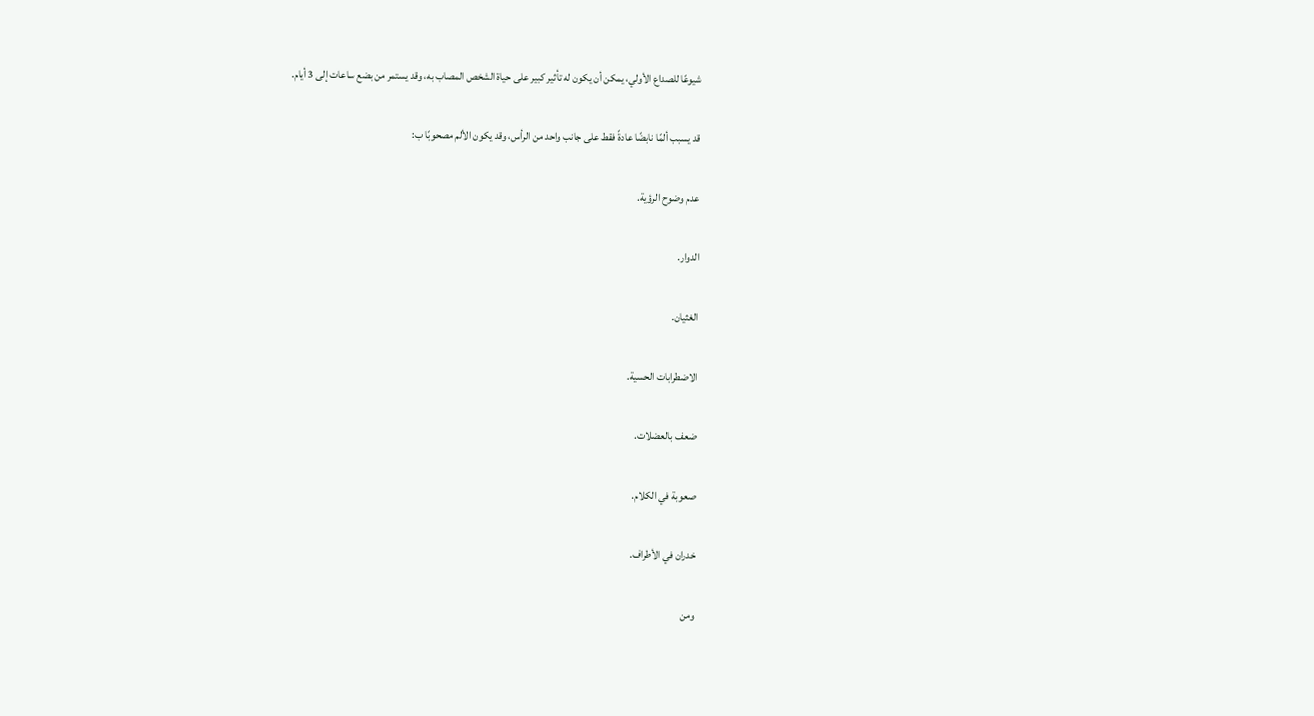شيوعًا للصداع الأولي، يمكن أن يكون له تأثير كبير على حياة الشخص المصاب به، وقد يستمر من بضع ساعات إلى 3 أيام.

قد يسبب ألمًا نابضًا عادةً فقط على جانب واحد من الرأس، وقد يكون الألم مصحوبًا ب:

عدم وضوح الرؤية.

الدوار.

الغثيان.

الاضطرابات الحسية.

ضعف بالعضلات.

صعوبة في الكلام.

خدران في الأطراف.

ومن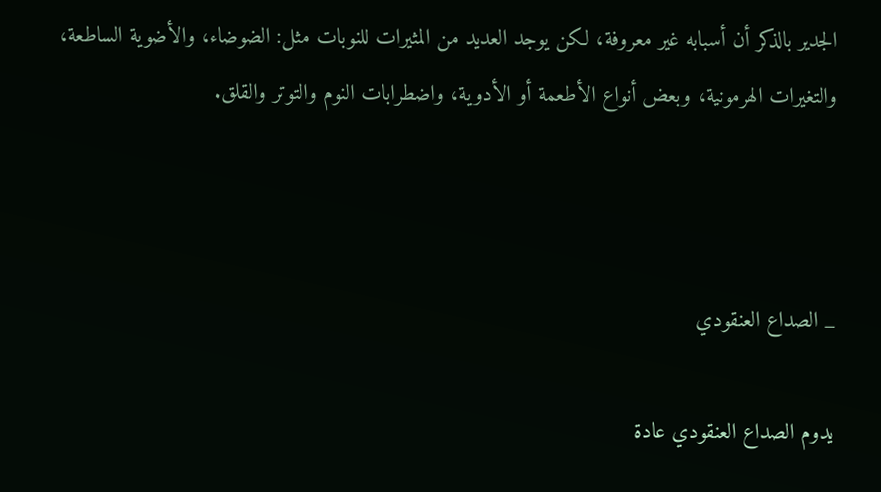الجدير بالذكر أن أسبابه غير معروفة، لكن يوجد العديد من المثيرات للنوبات مثل: الضوضاء، والأضوية الساطعة، والتغيرات الهرمونية، وبعض أنواع الأطعمة أو الأدوية، واضطرابات النوم والتوتر والقلق.



_ الصداع العنقودي

يدوم الصداع العنقودي عادة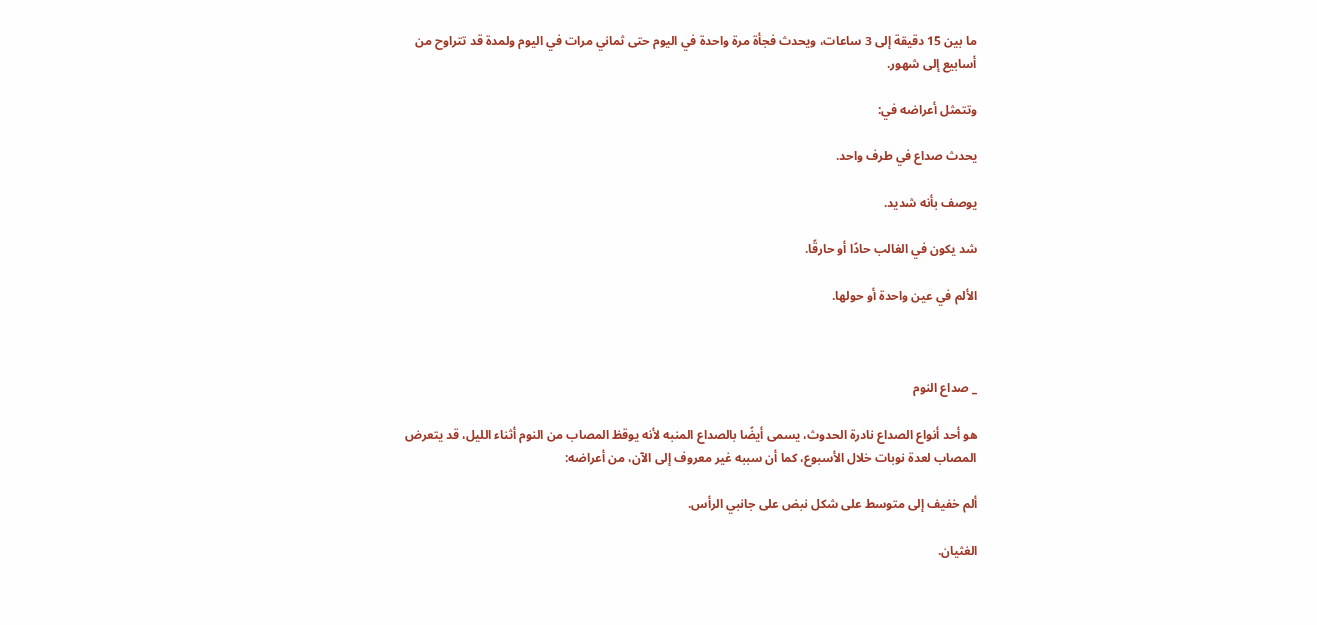ما بين 15 دقيقة إلى 3 ساعات، ويحدث فجأة مرة واحدة في اليوم حتى ثماني مرات في اليوم ولمدة قد تتراوح من أسابيع إلى شهور.

وتتمثل أعراضه في:

يحدث صداع في طرف واحد.

يوصف بأنه شديد.

شد يكون في الغالب حادًا أو حارقًا.

الألم في عين واحدة أو حولها.



_ صداع النوم

هو أحد أنواع الصداع نادرة الحدوث، يسمى أيضًا بالصداع المنبه لأنه يوقظ المصاب من النوم أثناء الليل، قد يتعرض المصاب لعدة نوبات خلال الأسبوع، كما أن سببه غير معروف إلى الآن، من أعراضه:

ألم خفيف إلى متوسط على شكل نبض على جانبي الرأس.

الغثيان.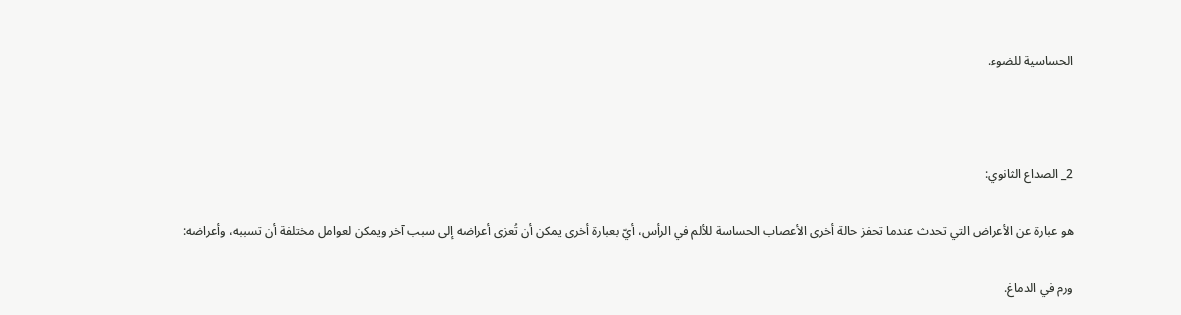الحساسية للضوء.



2_ الصداع الثانوي:

هو عبارة عن الأعراض التي تحدث عندما تحفز حالة أخرى الأعصاب الحساسة للألم في الرأس، أيّ بعبارة أخرى يمكن أن تُعزى أعراضه إلى سبب آخر ويمكن لعوامل مختلفة أن تسببه، وأعراضه:

ورم في الدماغ.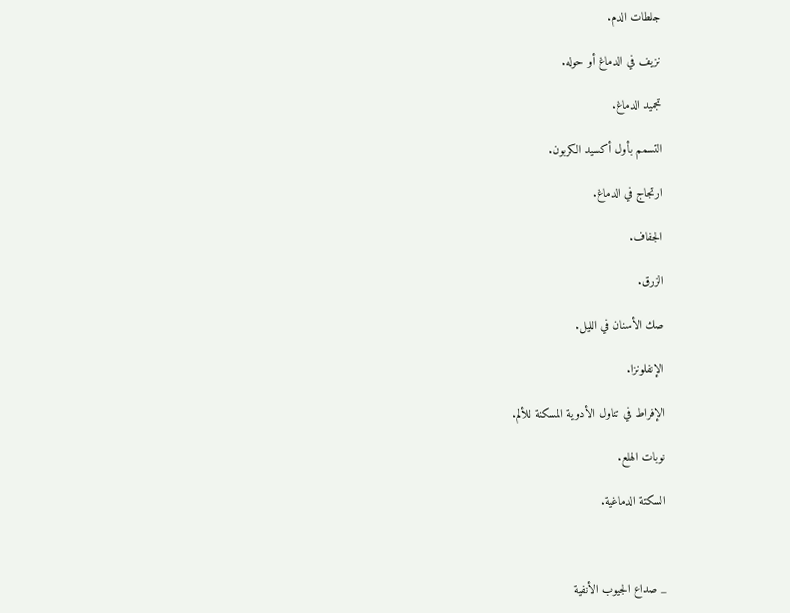جلطات الدم.

نزيف في الدماغ أو حوله.

تجميد الدماغ.

التسمم بأول أكسيد الكربون.

ارتجاج في الدماغ.

الجفاف.

الزرق.

صك الأسنان في الليل.

الإنفلونزا.

الإفراط في تناول الأدوية المسكنة للألم.

نوبات الهلع.

السكتة الدماغية.



_ صداع الجيوب الأنفية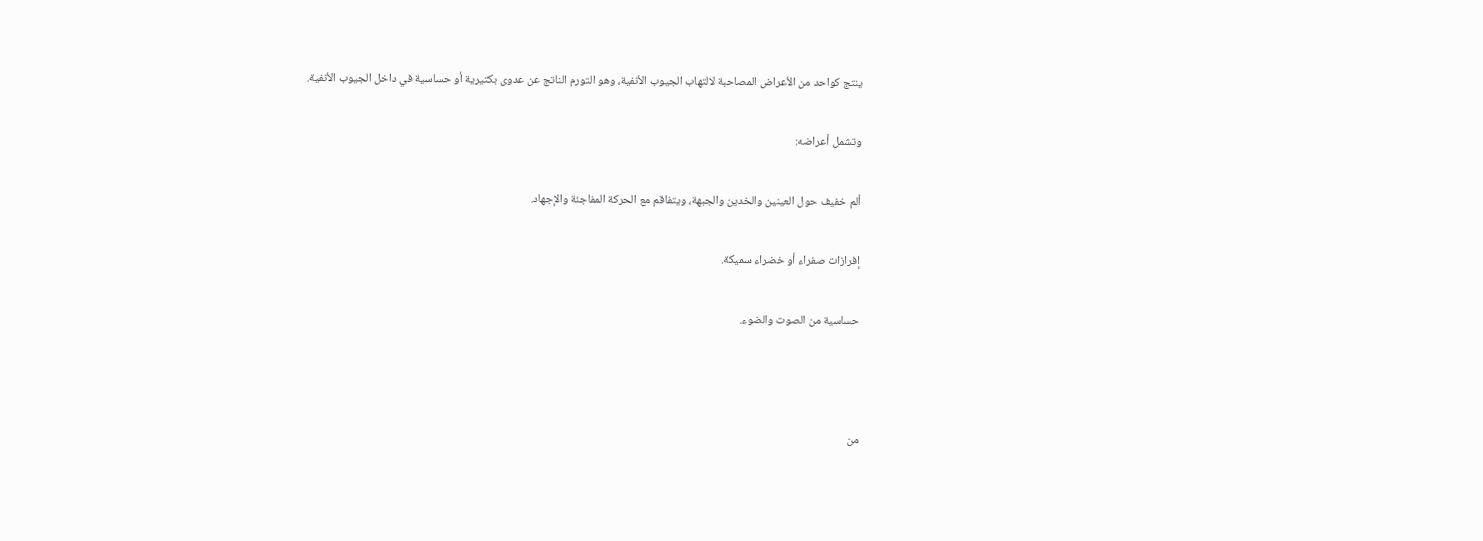ينتج كواحد من الأعراض المصاحبة لالتهاب الجيوب الأنفية، وهو التورم الناتج عن عدوى بكتيرية أو حساسية في داخل الجيوب الأنفية.

وتشمل أعراضه:

ألم خفيف حول العينين والخدين والجبهة، ويتفاقم مع الحركة المفاجئة والإجهاد.

إفرازات صفراء أو خضراء سميكة.

حساسية من الصوت والضوء.



من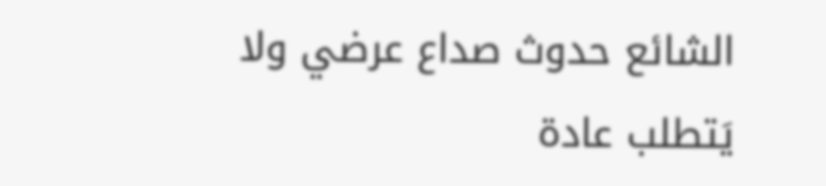الشائع حدوث صداع عرضي ولا يَتطلب عادة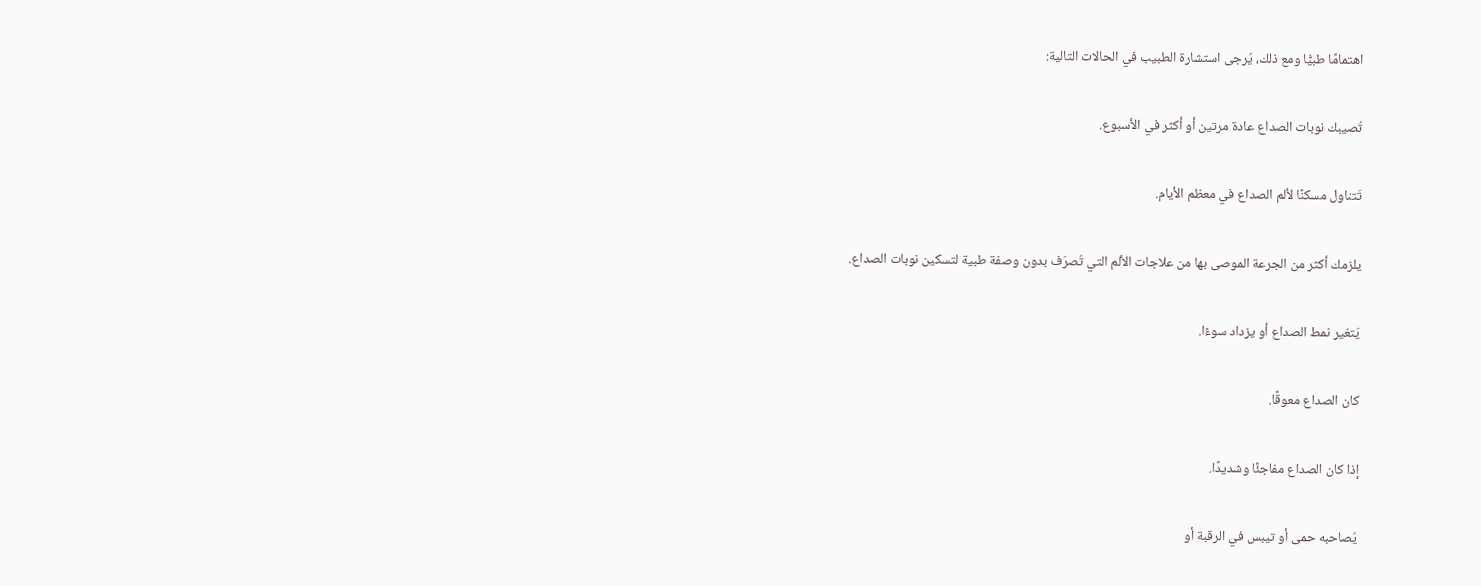اهتمامًا طبيًّا ومع ذلك، يُرجى استشارة الطبيب في الحالات التالية:

تُصيبك نوبات الصداع عادة مرتين أو أكثر في الأسبوع.

تَتناول مسكنًا لألم الصداع في معظم الأيام.

يلزمك أكثر من الجرعة الموصى بها من علاجات الألم التي تُصرَف بدون وصفة طبية لتسكين نوبات الصداع.

يَتغير نمط الصداع أو يزداد سوءًا.

كان الصداع معوقًا.

إذا كان الصداع مفاجئًا وشديدًا.

يُصاحبه حمى أو تيبس في الرقبة أو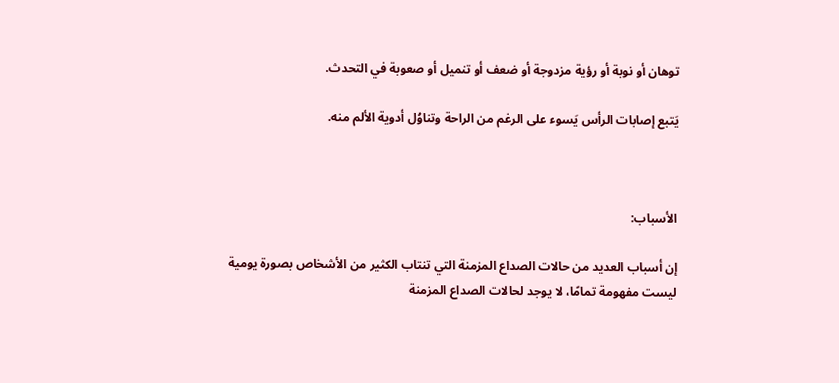توهان أو نوبة أو رؤية مزدوجة أو ضعف أو تنميل أو صعوبة في التحدث.

يَتبع إصابات الرأس يَسوء على الرغم من الراحة وتناوُل أدوية الألم منه.



الأسباب:

إن أسباب العديد من حالات الصداع المزمنة التي تنتاب الكثير من الأشخاص بصورة يومية ليست مفهومة تمامًا، لا يوجد لحالات الصداع المزمنة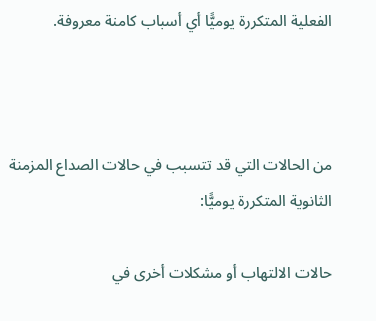الفعلية المتكررة يوميًّا أي أسباب كامنة معروفة.



من الحالات التي قد تتسبب في حالات الصداع المزمنة الثانوية المتكررة يوميًّا:

حالات الالتهاب أو مشكلات أخرى في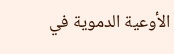الأوعية الدموية في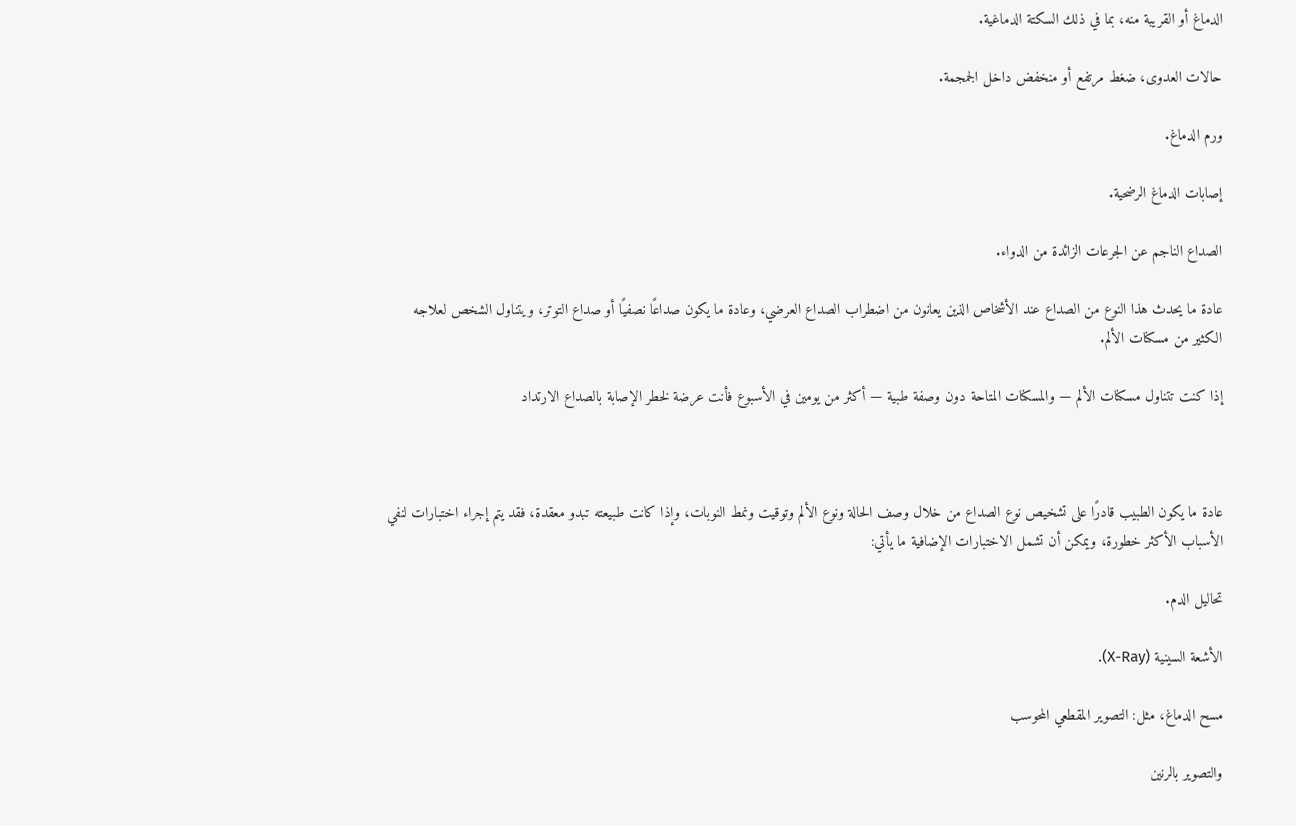الدماغ أو القريبة منه، بما في ذلك السكتة الدماغية.

حالات العدوى، ضغط مرتفع أو منخفض داخل الجمجمة.

ورم الدماغ.

إصابات الدماغ الرضحية.

الصداع الناجم عن الجرعات الزائدة من الدواء.

عادة ما يحدث هذا النوع من الصداع عند الأشخاص الذين يعانون من اضطراب الصداع العرضي، وعادة ما يكون صداعًا نصفيًا أو صداع التوتر، ويتناول الشخص لعلاجه الكثير من مسكنات الألم.

إذا كنت تتناول مسكنات الألم — والمسكنات المتاحة دون وصفة طبية — أكثر من يومين في الأسبوع فأنت عرضة لخطر الإصابة بالصداع الارتداد



عادة ما يكون الطبيب قادرًا على تشخيص نوع الصداع من خلال وصف الحالة ونوع الألم وتوقيت ونمط النوبات، وإذا كانت طبيعته تبدو معقدة، فقد يتم إجراء اختبارات لنفي الأسباب الأكثر خطورة، ويمكن أن تشمل الاختبارات الإضافية ما يأتي:

تحاليل الدم.

الأشعة السينية (X-Ray).

مسح الدماغ، مثل: التصوير المقطعي المحوسب

والتصوير بالرنين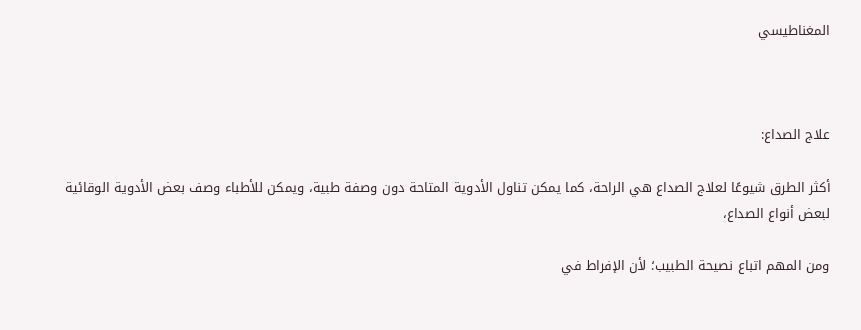المغناطيسي



علاج الصداع:

أكثر الطرق شيوعًا لعلاج الصداع هي الراحة، كما يمكن تناول الأدوية المتاحة دون وصفة طبية، ويمكن للأطباء وصف بعض الأدوية الوقائية لبعض أنواع الصداع،

ومن المهم اتباع نصيحة الطبيب؛ لأن الإفراط في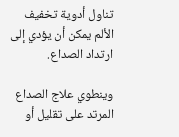تناول أدوية تخفيف الألم يمكن أن يؤدي إلى ارتداد الصداع.

وينطوي علاج الصداع المرتد على تقليل أو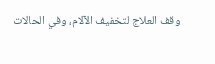وقف العلاج لتخفيف الآلام، وفي الحالات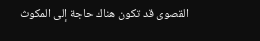القصوى قد تكون هناك حاجة إلى المكوث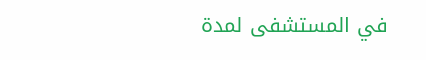في المستشفى لمدة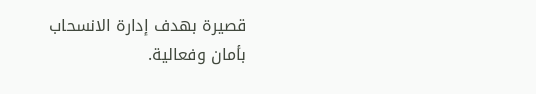قصيرة بهدف إدارة الانسحاب بأمان وفعالية.